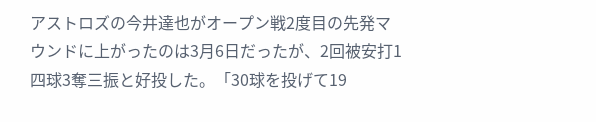アストロズの今井達也がオープン戦2度目の先発マウンドに上がったのは3月6日だったが、2回被安打1四球3奪三振と好投した。「30球を投げて19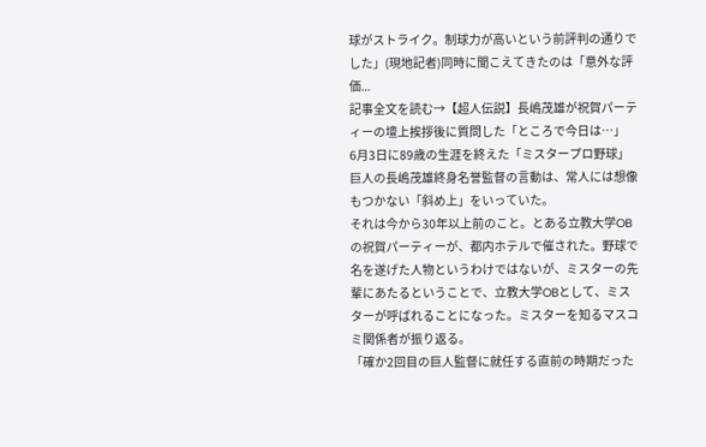球がストライク。制球力が高いという前評判の通りでした」(現地記者)同時に聞こえてきたのは「意外な評価...
記事全文を読む→【超人伝説】長嶋茂雄が祝賀パーティーの壇上挨拶後に質問した「ところで今日は…」
6月3日に89歳の生涯を終えた「ミスタープロ野球」巨人の長嶋茂雄終身名誉監督の言動は、常人には想像もつかない「斜め上」をいっていた。
それは今から30年以上前のこと。とある立教大学OBの祝賀パーティーが、都内ホテルで催された。野球で名を遂げた人物というわけではないが、ミスターの先輩にあたるということで、立教大学OBとして、ミスターが呼ばれることになった。ミスターを知るマスコミ関係者が振り返る。
「確か2回目の巨人監督に就任する直前の時期だった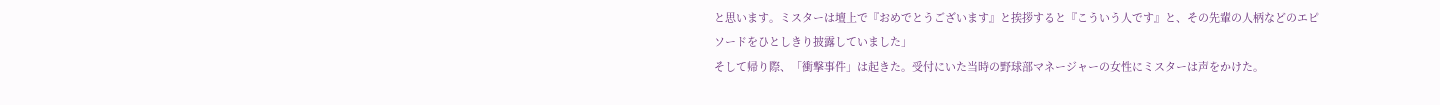と思います。ミスターは壇上で『おめでとうございます』と挨拶すると『こういう人です』と、その先輩の人柄などのエピソードをひとしきり披露していました」
そして帰り際、「衝撃事件」は起きた。受付にいた当時の野球部マネージャーの女性にミスターは声をかけた。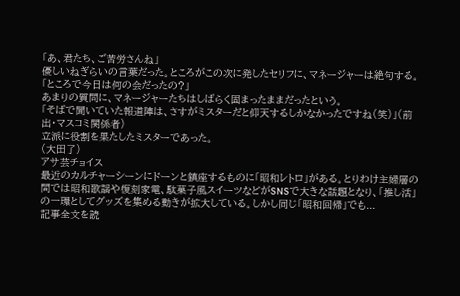「あ、君たち、ご苦労さんね」
優しいねぎらいの言葉だった。ところがこの次に発したセリフに、マネージャーは絶句する。
「ところで今日は何の会だったの?」
あまりの質問に、マネージャーたちはしばらく固まったままだったという。
「そばで聞いていた報道陣は、さすがミスターだと仰天するしかなかったですね(笑)」(前出・マスコミ関係者)
立派に役割を果たしたミスターであった。
(大田了)
アサ芸チョイス
最近のカルチャーシーンにドーンと鎮座するものに「昭和レトロ」がある。とりわけ主婦層の間では昭和歌謡や復刻家電、駄菓子風スイーツなどがSNSで大きな話題となり、「推し活」の一環としてグッズを集める動きが拡大している。しかし同じ「昭和回帰」でも...
記事全文を読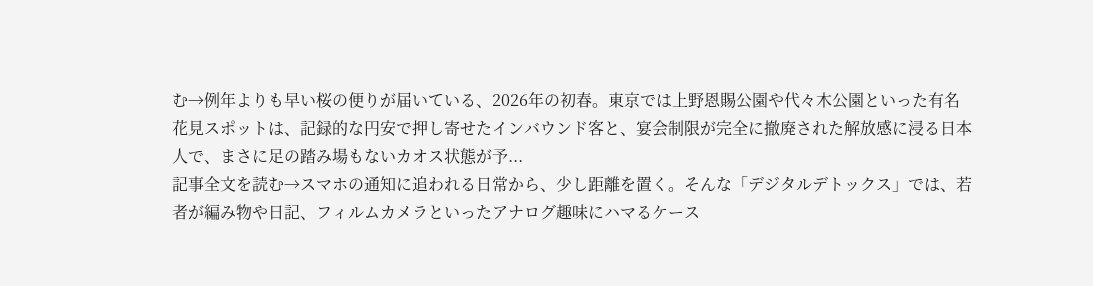む→例年よりも早い桜の便りが届いている、2026年の初春。東京では上野恩賜公園や代々木公園といった有名花見スポットは、記録的な円安で押し寄せたインバウンド客と、宴会制限が完全に撤廃された解放感に浸る日本人で、まさに足の踏み場もないカオス状態が予...
記事全文を読む→スマホの通知に追われる日常から、少し距離を置く。そんな「デジタルデトックス」では、若者が編み物や日記、フィルムカメラといったアナログ趣味にハマるケース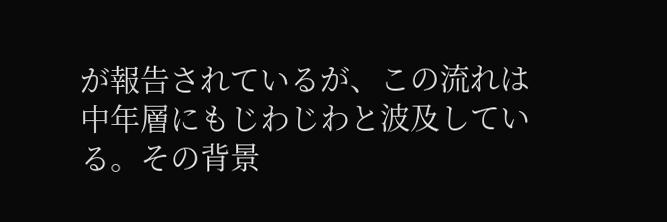が報告されているが、この流れは中年層にもじわじわと波及している。その背景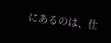にあるのは、仕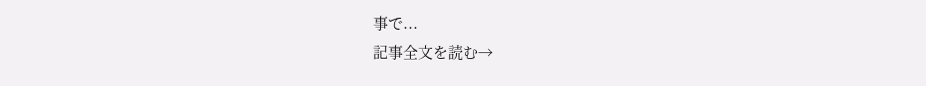事で...
記事全文を読む→